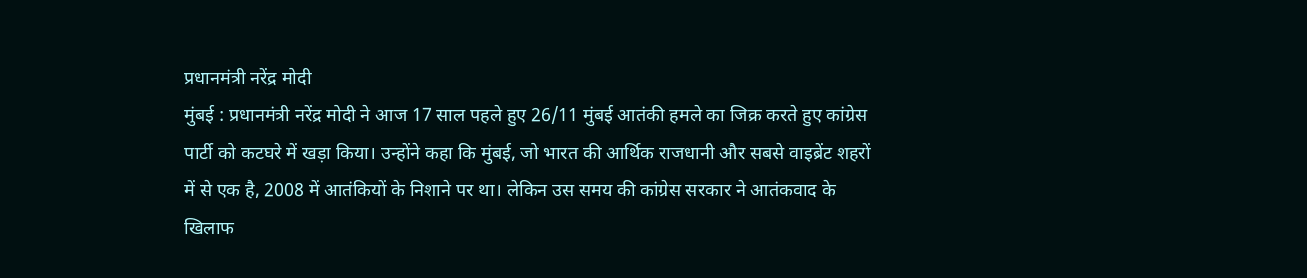प्रधानमंत्री नरेंद्र मोदी
मुंबई : प्रधानमंत्री नरेंद्र मोदी ने आज 17 साल पहले हुए 26/11 मुंबई आतंकी हमले का जिक्र करते हुए कांग्रेस पार्टी को कटघरे में खड़ा किया। उन्होंने कहा कि मुंबई, जो भारत की आर्थिक राजधानी और सबसे वाइब्रेंट शहरों में से एक है, 2008 में आतंकियों के निशाने पर था। लेकिन उस समय की कांग्रेस सरकार ने आतंकवाद के खिलाफ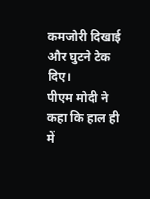कमजोरी दिखाई और घुटने टेक दिए।
पीएम मोदी ने कहा कि हाल ही में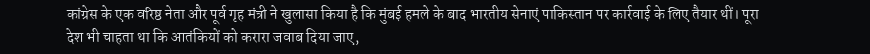कांग्रेस के एक वरिष्ठ नेता और पूर्व गृह मंत्री ने खुलासा किया है कि मुंबई हमले के बाद भारतीय सेनाएं पाकिस्तान पर कार्रवाई के लिए तैयार थीं। पूरा देश भी चाहता था कि आतंकियों को करारा जवाब दिया जाए,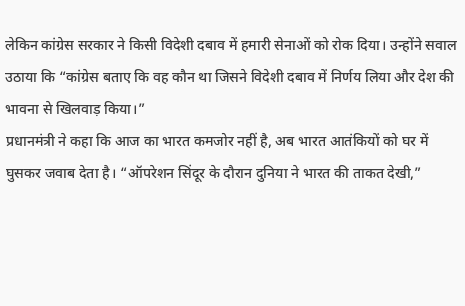लेकिन कांग्रेस सरकार ने किसी विदेशी दबाव में हमारी सेनाओं को रोक दिया। उन्होंने सवाल उठाया कि “कांग्रेस बताए कि वह कौन था जिसने विदेशी दबाव में निर्णय लिया और देश की भावना से खिलवाड़ किया।”
प्रधानमंत्री ने कहा कि आज का भारत कमजोर नहीं है, अब भारत आतंकियों को घर में घुसकर जवाब देता है। “ऑपरेशन सिंदूर के दौरान दुनिया ने भारत की ताकत देखी,”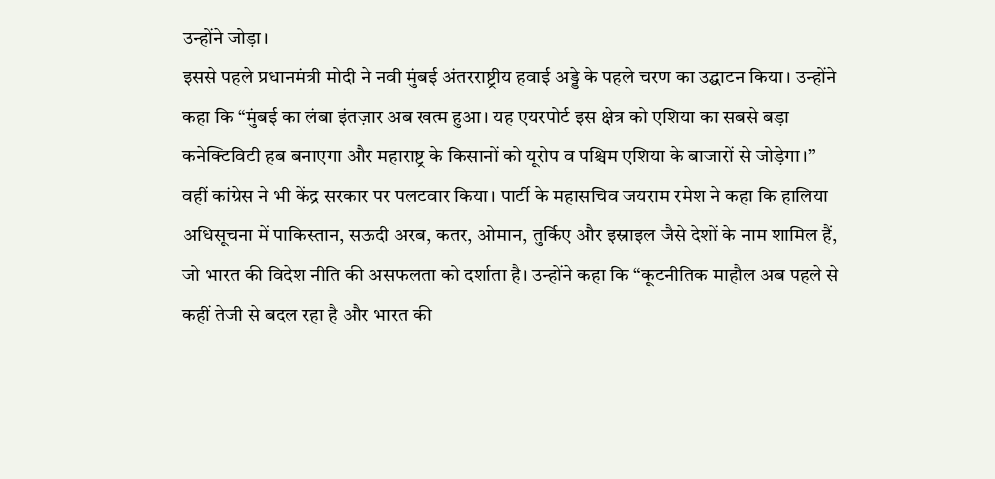उन्होंने जोड़ा।
इससे पहले प्रधानमंत्री मोदी ने नवी मुंबई अंतरराष्ट्रीय हवाई अड्डे के पहले चरण का उद्घाटन किया। उन्होंने कहा कि “मुंबई का लंबा इंतज़ार अब खत्म हुआ। यह एयरपोर्ट इस क्षेत्र को एशिया का सबसे बड़ा कनेक्टिविटी हब बनाएगा और महाराष्ट्र के किसानों को यूरोप व पश्चिम एशिया के बाजारों से जोड़ेगा।”
वहीं कांग्रेस ने भी केंद्र सरकार पर पलटवार किया। पार्टी के महासचिव जयराम रमेश ने कहा कि हालिया अधिसूचना में पाकिस्तान, सऊदी अरब, कतर, ओमान, तुर्किए और इस्राइल जैसे देशों के नाम शामिल हैं, जो भारत की विदेश नीति की असफलता को दर्शाता है। उन्होंने कहा कि “कूटनीतिक माहौल अब पहले से कहीं तेजी से बदल रहा है और भारत की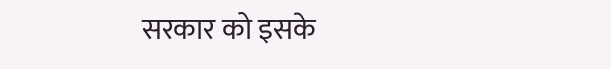सरकार को इसके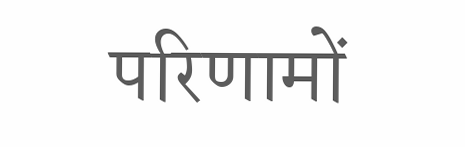परिणामों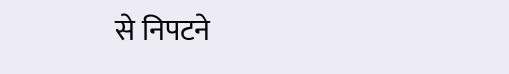से निपटने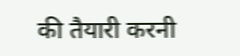की तैयारी करनी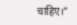चाहिए।”